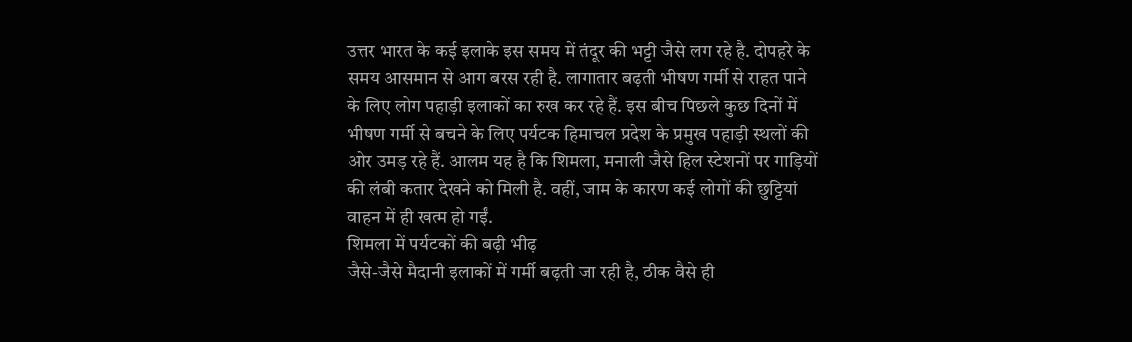उत्तर भारत के कई इलाके इस समय में तंदूर की भट्टी जैसे लग रहे है. दोपहरे के समय आसमान से आग बरस रही है. लागातार बढ़ती भीषण गर्मी से राहत पाने के लिए लोग पहाड़ी इलाकों का रुख कर रहे हैं. इस बीच पिछले कुछ दिनों में भीषण गर्मी से बचने के लिए पर्यटक हिमाचल प्रदेश के प्रमुख पहाड़ी स्थलों की ओर उमड़ रहे हैं. आलम यह है कि शिमला, मनाली जैसे हिल स्टेशनों पर गाड़ियों की लंबी कतार देखने को मिली है. वहीं, जाम के कारण कई लोगों की छुट्टियां वाहन में ही खत्म हो गईं.
शिमला में पर्यटकों की बढ़ी भीढ़
जैसे-जैसे मैदानी इलाकों में गर्मी बढ़ती जा रही है, ठीक वैसे ही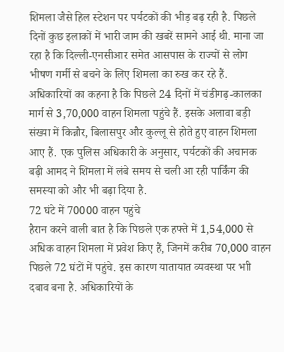शिमला जैसे हिल स्टेशन पर पर्यटकों की भीड़ बढ़ रही है. पिछले दिनों कुछ इलाकों में भारी जाम की खबरें सामने आई थी. माना जा रहा है कि दिल्ली-एनसीआर समेत आसपास के राज्यों से लोग भीषण गर्मी से बचने के लिए शिमला का रुख कर रहे हैं.
अधिकारियों का कहना है कि पिछले 24 दिनों में चंडीगढ़-कालका मार्ग से 3,70,000 वाहन शिमला पहुंचे हैं. इसके अलावा बड़ी संख्या में किन्नौर, बिलासपुर और कुल्लू से होते हुए वाहन शिमला आए हैं. एक पुलिस अधिकारी के अनुसार, पर्यटकों की अचानक बढ़ी आमद ने शिमला में लंबे समय से चली आ रही पार्किंग की समस्या को और भी बढ़ा दिया है.
72 घंटे में 70000 वाहन पहुंचे
हैरान करने वाली बात है कि पिछले एक हफ्ते में 1,54,000 से अधिक वाहन शिमला में प्रवेश किए हैं, जिनमें करीब 70,000 वाहन पिछले 72 घंटों में पहुंचे. इस कारण यातायात व्यवस्था पर भाी दबाव बना है. अधिकारियों के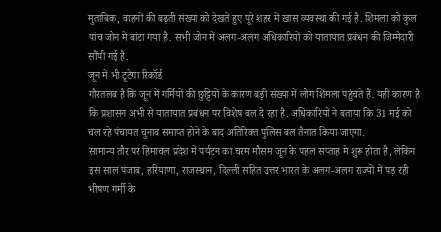मुताबिक, वाहनों की बढ़ती संख्या को देखते हुए पूरे शहर में खास व्यवस्था की गई है. शिमला को कुल पांच जोन में बांटा गया है. सभी जोन में अलग-अलग अधिकारियों को यातायात प्रबंधन की जिम्मेदारी सौंपी गई है.
जून में भी टूटेगा रिकॉर्ड
गौरतलब है कि जून में गर्मियों की छुट्टियों के कारण बड़ी संख्या में लोग शिमला पहुंचते हैं. यही कारण है कि प्रशासन अभी से यातायात प्रबंधन पर विशेष बल दे रहा है. अधिकारियों ने बताया कि 31 मई को चल रहे पंचायत चुनाव समाप्त होने के बाद अतिरिक्त पुलिस बल तैनात किया जाएगा.
सामान्य तौर पर हिमाचल प्रदेश में पर्यटन का चरम मौसम जून के पहल सप्ताह मे शुरू होता है, लेकिन इस साल पंजाब, हरियाणा, राजस्थान, दिल्ली सहित उत्तर भारत के अलग-अलग राज्यों में पड़ रही भीषण गर्मी के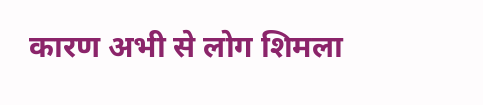कारण अभी से लोग शिमला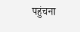पहुंचना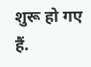शुरू हो गए हैं.